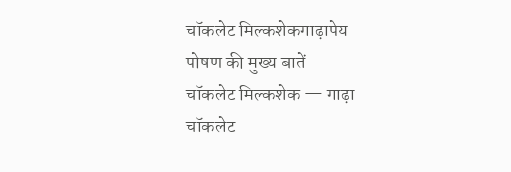चॉकलेट मिल्कशेकगाढ़ापेय
पोषण की मुख्य बातें
चॉकलेट मिल्कशेक — गाढ़ा
चॉकलेट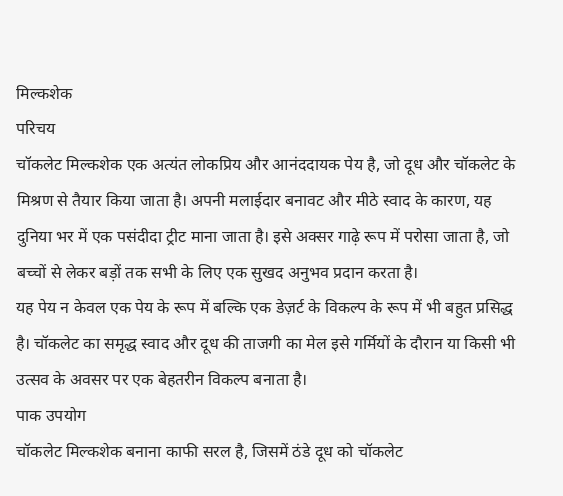मिल्कशेक
परिचय
चॉकलेट मिल्कशेक एक अत्यंत लोकप्रिय और आनंददायक पेय है, जो दूध और चॉकलेट के मिश्रण से तैयार किया जाता है। अपनी मलाईदार बनावट और मीठे स्वाद के कारण, यह दुनिया भर में एक पसंदीदा ट्रीट माना जाता है। इसे अक्सर गाढ़े रूप में परोसा जाता है, जो बच्चों से लेकर बड़ों तक सभी के लिए एक सुखद अनुभव प्रदान करता है।
यह पेय न केवल एक पेय के रूप में बल्कि एक डेज़र्ट के विकल्प के रूप में भी बहुत प्रसिद्ध है। चॉकलेट का समृद्ध स्वाद और दूध की ताजगी का मेल इसे गर्मियों के दौरान या किसी भी उत्सव के अवसर पर एक बेहतरीन विकल्प बनाता है।
पाक उपयोग
चॉकलेट मिल्कशेक बनाना काफी सरल है, जिसमें ठंडे दूध को चॉकलेट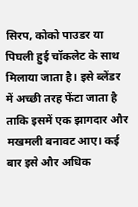सिरप, कोको पाउडर या पिघली हुई चॉकलेट के साथ मिलाया जाता है। इसे ब्लेंडर में अच्छी तरह फेंटा जाता है ताकि इसमें एक झागदार और मखमली बनावट आए। कई बार इसे और अधिक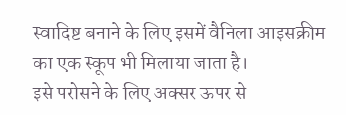स्वादिष्ट बनाने के लिए इसमें वैनिला आइसक्रीम का एक स्कूप भी मिलाया जाता है।
इसे परोसने के लिए अक्सर ऊपर से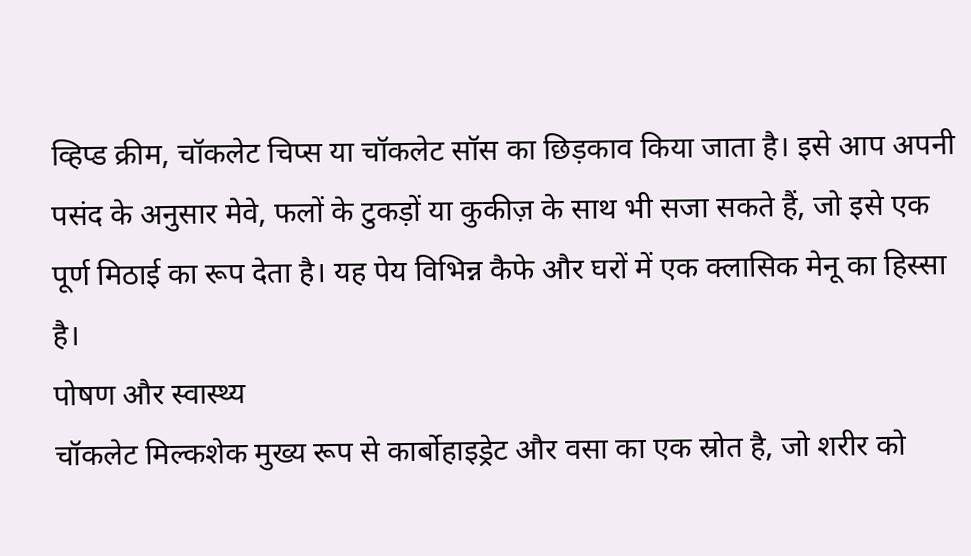व्हिप्ड क्रीम, चॉकलेट चिप्स या चॉकलेट सॉस का छिड़काव किया जाता है। इसे आप अपनी पसंद के अनुसार मेवे, फलों के टुकड़ों या कुकीज़ के साथ भी सजा सकते हैं, जो इसे एक पूर्ण मिठाई का रूप देता है। यह पेय विभिन्न कैफे और घरों में एक क्लासिक मेनू का हिस्सा है।
पोषण और स्वास्थ्य
चॉकलेट मिल्कशेक मुख्य रूप से कार्बोहाइड्रेट और वसा का एक स्रोत है, जो शरीर को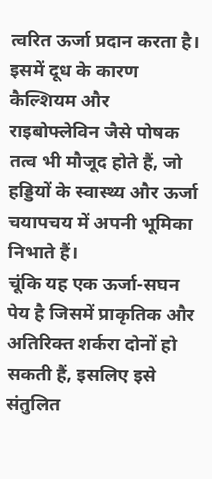त्वरित ऊर्जा प्रदान करता है। इसमें दूध के कारण कैल्शियम और राइबोफ्लेविन जैसे पोषक तत्व भी मौजूद होते हैं, जो हड्डियों के स्वास्थ्य और ऊर्जा चयापचय में अपनी भूमिका निभाते हैं।
चूंकि यह एक ऊर्जा-सघन पेय है जिसमें प्राकृतिक और अतिरिक्त शर्करा दोनों हो सकती हैं, इसलिए इसे संतुलित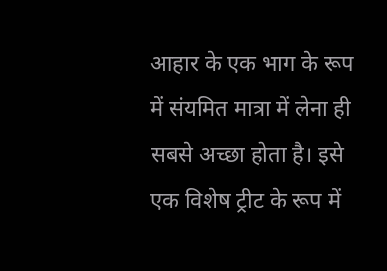आहार के एक भाग के रूप में संयमित मात्रा में लेना ही सबसे अच्छा होता है। इसे एक विशेष ट्रीट के रूप में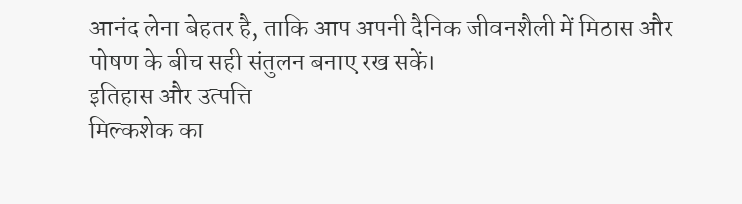आनंद लेना बेहतर है, ताकि आप अपनी दैनिक जीवनशैली में मिठास और पोषण के बीच सही संतुलन बनाए रख सकें।
इतिहास और उत्पत्ति
मिल्कशेक का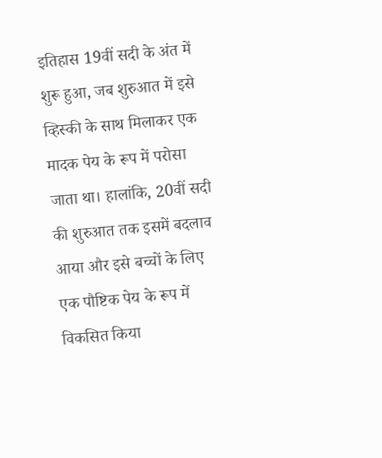इतिहास 19वीं सदी के अंत में शुरू हुआ, जब शुरुआत में इसे व्हिस्की के साथ मिलाकर एक मादक पेय के रूप में परोसा जाता था। हालांकि, 20वीं सदी की शुरुआत तक इसमें बदलाव आया और इसे बच्चों के लिए एक पौष्टिक पेय के रूप में विकसित किया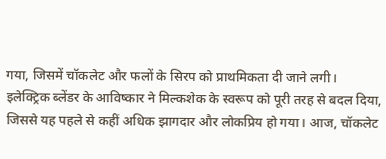गया, जिसमें चॉकलेट और फलों के सिरप को प्राथमिकता दी जाने लगी।
इलेक्ट्रिक ब्लेंडर के आविष्कार ने मिल्कशेक के स्वरूप को पूरी तरह से बदल दिया, जिससे यह पहले से कहीं अधिक झागदार और लोकप्रिय हो गया। आज, चॉकलेट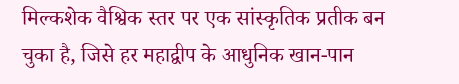मिल्कशेक वैश्विक स्तर पर एक सांस्कृतिक प्रतीक बन चुका है, जिसे हर महाद्वीप के आधुनिक खान-पान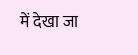में देखा जा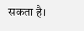सकता है।